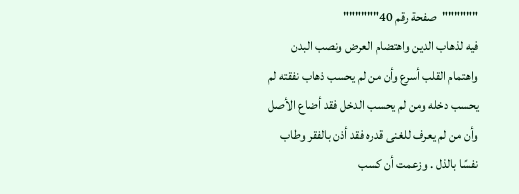""""""صفحة رقم 40""""""
فيه لذهاب الدين واهتضام العرض ونصب البدن واهتمام القلب أسرع وأن من لم يحسب ذهاب نفقته لم يحسب دخله ومن لم يحسب الدخل فقد أضاع الأصل وأن من لم يعرف للغنى قدره فقد أذن بالفقر وطاب نفسًا بالذل . وزعمت أن كسب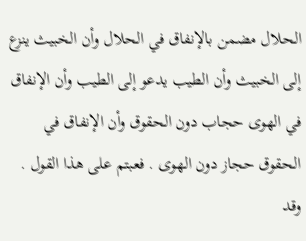الحلال مضمن بالإنفاق في الحلال وأن الخبيث ينزع إلى الخبيث وأن الطيب يدعو إلى الطيب وأن الإنفاق في الهوى حجاب دون الحقوق وأن الإنفاق في الحقوق حجاز دون الهوى . فعبتم على هذا القول . وقد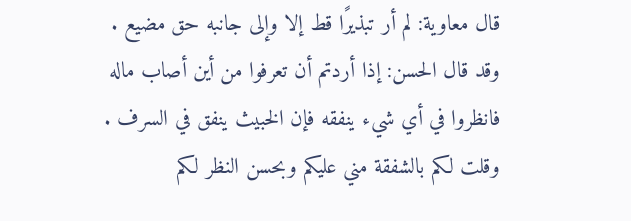قال معاوية: لم أر تبذيرًا قط إلا وإلى جانبه حق مضيع . وقد قال الحسن: إذا أردتم أن تعرفوا من أين أصاب ماله فانظروا في أي شيء ينفقه فإن الخبيث ينفق في السرف . وقلت لكم بالشفقة مني عليكم وبحسن النظر لكم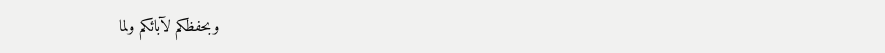وبحفظكم لآبائكم ولما